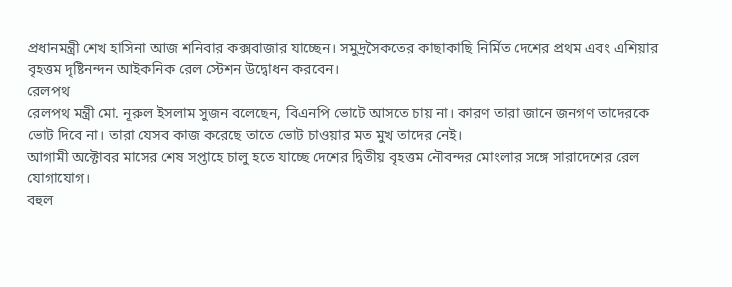প্রধানমন্ত্রী শেখ হাসিনা আজ শনিবার কক্সবাজার যাচ্ছেন। সমুদ্রসৈকতের কাছাকাছি নির্মিত দেশের প্রথম এবং এশিয়ার বৃহত্তম দৃষ্টিনন্দন আইকনিক রেল স্টেশন উদ্বোধন করবেন।
রেলপথ
রেলপথ মন্ত্রী মো. নূরুল ইসলাম সুজন বলেছেন, বিএনপি ভোটে আসতে চায় না। কারণ তারা জানে জনগণ তাদেরকে ভোট দিবে না। তারা যেসব কাজ করেছে তাতে ভোট চাওয়ার মত মুখ তাদের নেই।
আগামী অক্টোবর মাসের শেষ সপ্তাহে চালু হতে যাচ্ছে দেশের দ্বিতীয় বৃহত্তম নৌবন্দর মোংলার সঙ্গে সারাদেশের রেল যোগাযোগ।
বহুল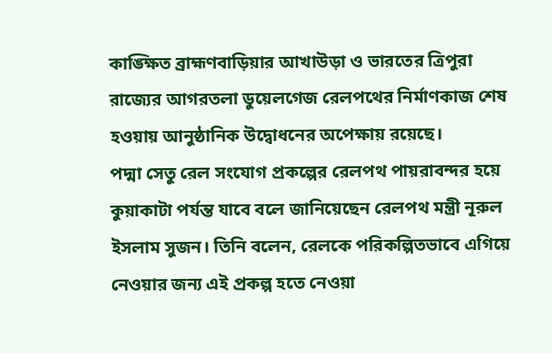কাঙ্ক্ষিত ব্রাহ্মণবাড়িয়ার আখাউড়া ও ভারতের ত্রিপুরা রাজ্যের আগরতলা ডুয়েলগেজ রেলপথের নির্মাণকাজ শেষ হওয়ায় আনুষ্ঠানিক উদ্বোধনের অপেক্ষায় রয়েছে।
পদ্মা সেতু রেল সংযোগ প্রকল্পের রেলপথ পায়রাবন্দর হয়ে কুয়াকাটা পর্যন্ত যাবে বলে জানিয়েছেন রেলপথ মন্ত্রী নূরুল ইসলাম সুজন। তিনি বলেন, রেলকে পরিকল্পিতভাবে এগিয়ে নেওয়ার জন্য এই প্রকল্প হতে নেওয়া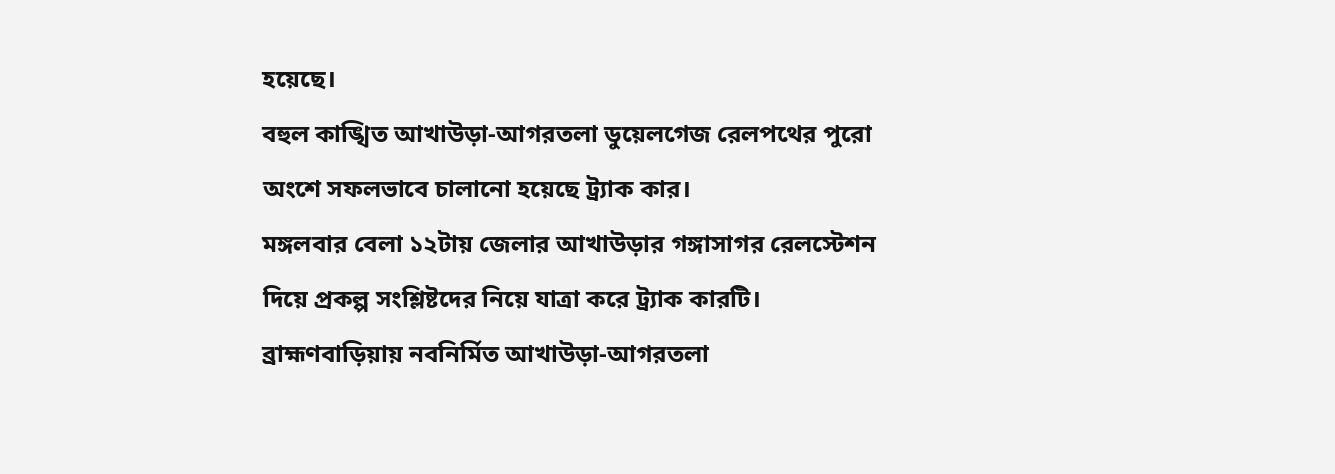হয়েছে।
বহুল কাঙ্খিত আখাউড়া-আগরতলা ডুয়েলগেজ রেলপথের পুরো অংশে সফলভাবে চালানো হয়েছে ট্র্যাক কার।
মঙ্গলবার বেলা ১২টায় জেলার আখাউড়ার গঙ্গাসাগর রেলস্টেশন দিয়ে প্রকল্প সংশ্লিষ্টদের নিয়ে যাত্রা করে ট্র্যাক কারটি।
ব্রাহ্মণবাড়িয়ায় নবনির্মিত আখাউড়া-আগরতলা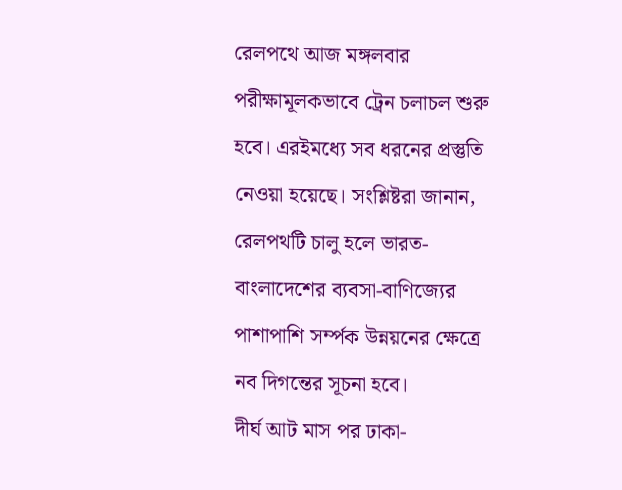রেলপথে আজ মঙ্গলবার পরীক্ষামূলকভাবে ট্রেন চলাচল শুরু হবে। এরইমধ্যে সব ধরনের প্রস্তুতি নেওয়া হয়েছে। সংশ্লিষ্টরা জানান, রেলপথটি চালু হলে ভারত-বাংলাদেশের ব্যবসা-বাণিজ্যের পাশাপাশি সর্ম্পক উন্নয়নের ক্ষেত্রে নব দিগন্তের সূচনা হবে।
দীর্ঘ আট মাস পর ঢাকা-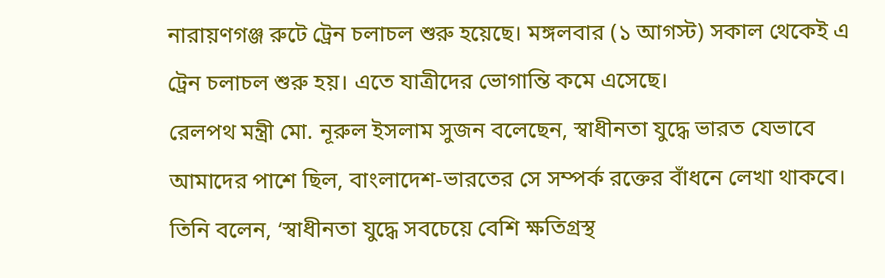নারায়ণগঞ্জ রুটে ট্রেন চলাচল শুরু হয়েছে। মঙ্গলবার (১ আগস্ট) সকাল থেকেই এ ট্রেন চলাচল শুরু হয়। এতে যাত্রীদের ভোগান্তি কমে এসেছে।
রেলপথ মন্ত্রী মো. নূরুল ইসলাম সুজন বলেছেন, স্বাধীনতা যুদ্ধে ভারত যেভাবে আমাদের পাশে ছিল, বাংলাদেশ-ভারতের সে সম্পর্ক রক্তের বাঁধনে লেখা থাকবে। তিনি বলেন, ‘স্বাধীনতা যুদ্ধে সবচেয়ে বেশি ক্ষতিগ্রস্থ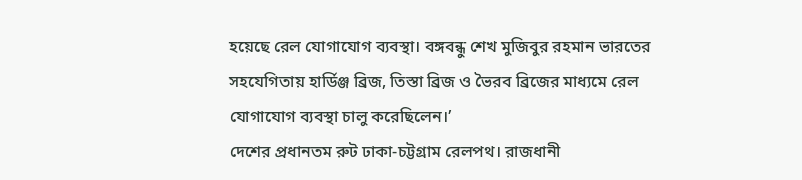হয়েছে রেল যোগাযোগ ব্যবস্থা। বঙ্গবন্ধু শেখ মুজিবুর রহমান ভারতের সহযেগিতায় হার্ডিঞ্জ ব্রিজ, তিস্তা ব্রিজ ও ভৈরব ব্রিজের মাধ্যমে রেল যোগাযোগ ব্যবস্থা চালু করেছিলেন।’
দেশের প্রধানতম রুট ঢাকা-চট্টগ্রাম রেলপথ। রাজধানী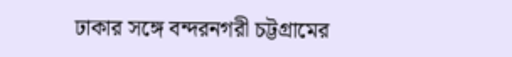ঢাকার সঙ্গে বন্দরনগরী চট্টগ্রামের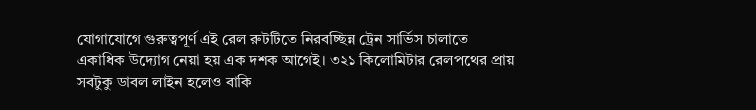যোগাযোগে গুরুত্বপূর্ণ এই রেল রুটটিতে নিরবচ্ছিন্ন ট্রেন সার্ভিস চালাতে একাধিক উদ্যোগ নেয়া হয় এক দশক আগেই। ৩২১ কিলোমিটার রেলপথের প্রায় সবটুকু ডাবল লাইন হলেও বাকি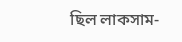ছিল লাকসাম-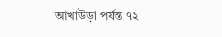আখাউড়া পর্যন্ত ৭২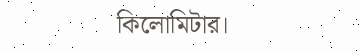কিলোমিটার।